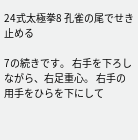24式太極拳8 孔雀の尾でせき止める

7の続きです。 右手を下ろしながら、右足重心。 右手の用手をひらを下にして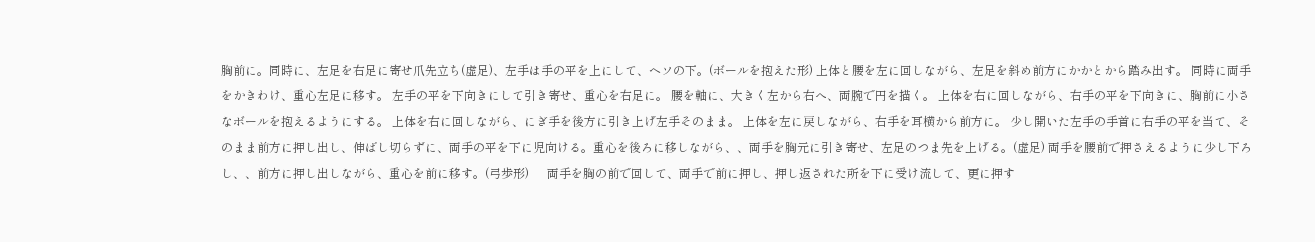胸前に。同時に、左足を右足に寄せ爪先立ち(虚足)、左手は手の平を上にして、ヘソの下。(ボールを抱えた形) 上体と腰を左に回しながら、左足を斜め前方にかかとから踏み出す。 同時に両手をかきわけ、重心左足に移す。 左手の平を下向きにして引き寄せ、重心を右足に。 腰を軸に、大きく左から右へ、両腕で円を描く。 上体を右に回しながら、右手の平を下向きに、胸前に小さなボールを抱えるようにする。 上体を右に回しながら、にぎ手を後方に引き上げ左手そのまま。 上体を左に戻しながら、右手を耳横から前方に。 少し開いた左手の手首に右手の平を当て、そのまま前方に押し出し、伸ばし切らずに、両手の平を下に児向ける。重心を後ろに移しながら、、両手を胸元に引き寄せ、左足のつま先を上げる。(虚足) 両手を腰前で押さえるように少し下ろし、、前方に押し出しながら、重心を前に移す。(弓歩形)      両手を胸の前で回して、両手で前に押し、押し返された所を下に受け流して、更に押す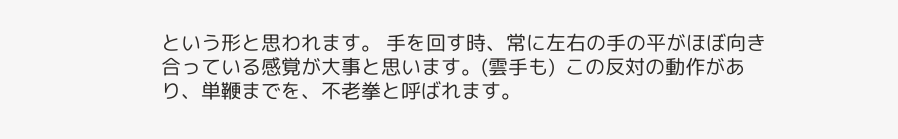という形と思われます。 手を回す時、常に左右の手の平がほぼ向き合っている感覚が大事と思います。(雲手も)  この反対の動作があり、単鞭までを、不老拳と呼ばれます。